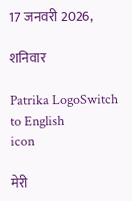17 जनवरी 2026,

शनिवार

Patrika LogoSwitch to English
icon

मेरी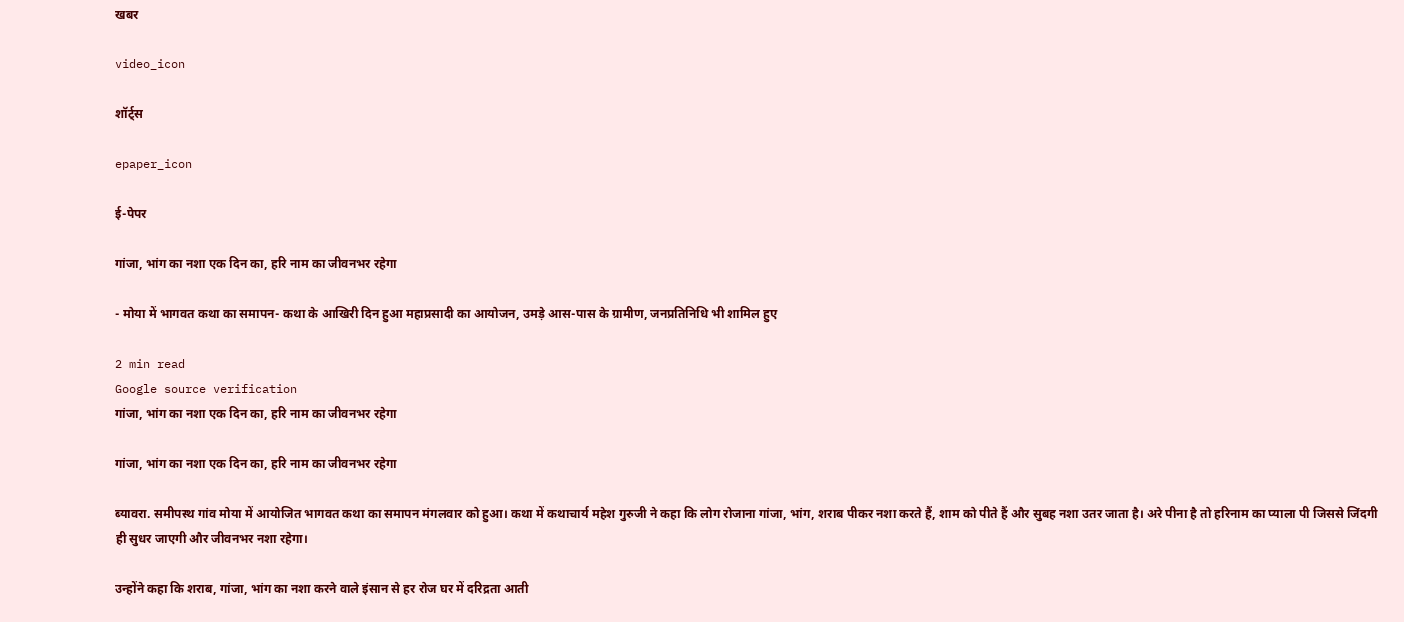खबर

video_icon

शॉर्ट्स

epaper_icon

ई-पेपर

गांजा, भांग का नशा एक दिन का, हरि नाम का जीवनभर रहेगा

- मोया में भागवत कथा का समापन- कथा के आखिरी दिन हुआ महाप्रसादी का आयोजन, उमड़े आस-पास के ग्रामीण, जनप्रतिनिधि भी शामिल हुए

2 min read
Google source verification
गांजा, भांग का नशा एक दिन का, हरि नाम का जीवनभर रहेगा

गांजा, भांग का नशा एक दिन का, हरि नाम का जीवनभर रहेगा

ब्यावरा. समीपस्थ गांव मोया में आयोजित भागवत कथा का समापन मंगलवार को हुआ। कथा में कथाचार्य महेश गुरुजी ने कहा कि लोग रोजाना गांजा, भांग, शराब पीकर नशा करते हैं, शाम को पीते हैं और सुबह नशा उतर जाता है। अरे पीना है तो हरिनाम का प्याला पी जिससे जिंदगी ही सुधर जाएगी और जीवनभर नशा रहेगा।

उन्होंने कहा कि शराब, गांजा, भांग का नशा करने वाले इंसान से हर रोज घर में दरिद्रता आती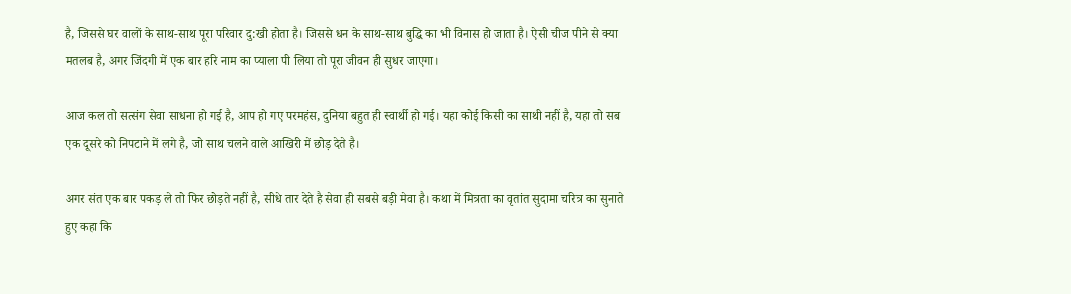है, जिससे घर वालों के साथ-साथ पूरा परिवार दु:खी होता है। जिससे धन के साथ-साथ बुद्धि का भी विनास हो जाता है। ऐसी चीज पीने से क्या मतलब है, अगर जिंदगी में एक बार हरि नाम का प्याला पी लिया तो पूरा जीवन ही सुधर जाएगा।

आज कल तो सत्संग सेवा साधना हो गई है, आप हो गए परमहंस, दुनिया बहुत ही स्वार्थी हो गई। यहा कोई किसी का साथी नहीं है, यहा तो सब एक दूसरे को निपटाने में लगे है, जो साथ चलने वाले आखिरी में छोड़ देते है।

अगर संत एक बार पकड़ ले तो फिर छोड़ते नहीं है, सीधे तार देते है सेवा ही सबसे बड़ी मेवा है। कथा में मित्रता का वृतांत सुदामा चरित्र का सुनाते हुए कहा कि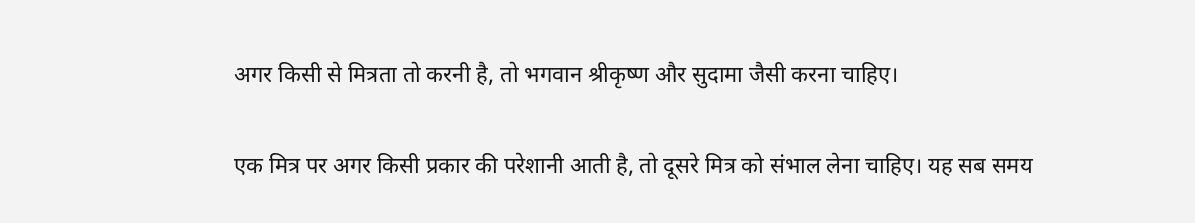अगर किसी से मित्रता तो करनी है, तो भगवान श्रीकृष्ण और सुदामा जैसी करना चाहिए।

एक मित्र पर अगर किसी प्रकार की परेशानी आती है, तो दूसरे मित्र को संभाल लेना चाहिए। यह सब समय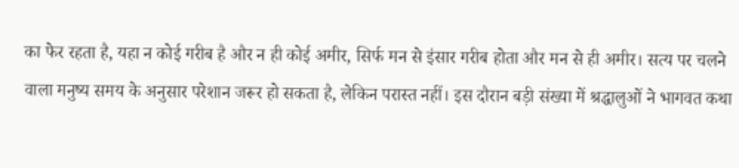का फेर रहता है, यहा न कोई गरीब है और न ही कोई अमीर, सिर्फ मन से इंसार गरीब होता और मन से ही अमीर। सत्य पर चलने वाला मनुष्य समय के अनुसार परेशान जरूर हो सकता है, लेकिन परास्त नहीं। इस दौरान बड़ी संख्या में श्रद्धालुओं ने भागवत कथा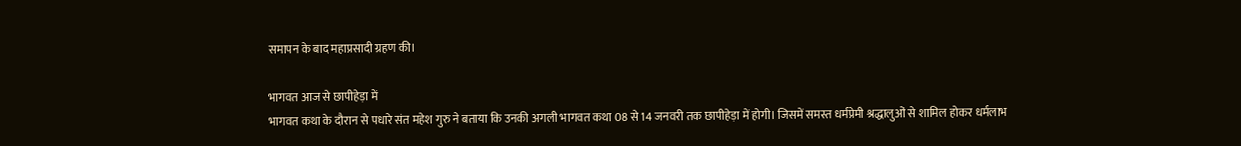समापन के बाद महाप्रसादी ग्रहण की।

भागवत आज से छापीहेड़ा में
भागवत कथा के दौरान से पधारे संत महेश गुरु ने बताया कि उनकी अगली भागवत कथा 08 से 14 जनवरी तक छापीहेड़ा में होगी। जिसमें समस्त धर्मप्रेमी श्रद्धालुओं से शामिल होकर धर्मलाभ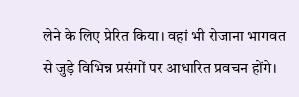लेने के लिए प्रेरित किया। वहां भी रोजाना भागवत से जुड़े विभिन्न प्रसंगों पर आधारित प्रवचन होंगे।